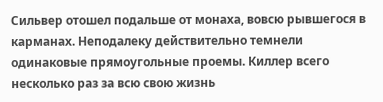Сильвер отошел подальше от монаха, вовсю рывшегося в карманах. Неподалеку действительно темнели одинаковые прямоугольные проемы. Киллер всего несколько раз за всю свою жизнь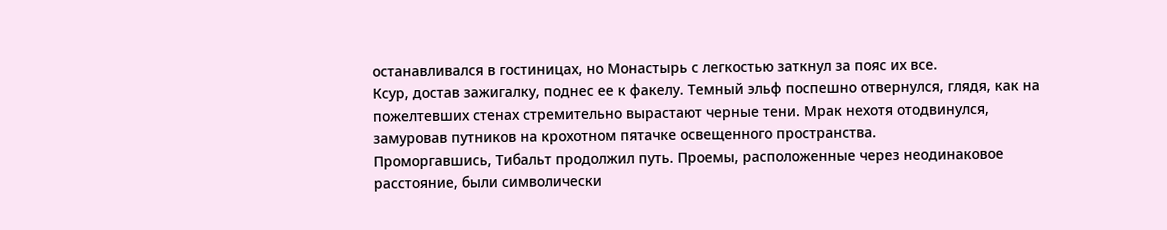останавливался в гостиницах, но Монастырь с легкостью заткнул за пояс их все.
Ксур, достав зажигалку, поднес ее к факелу. Темный эльф поспешно отвернулся, глядя, как на пожелтевших стенах стремительно вырастают черные тени. Мрак нехотя отодвинулся, замуровав путников на крохотном пятачке освещенного пространства.
Проморгавшись, Тибальт продолжил путь. Проемы, расположенные через неодинаковое расстояние, были символически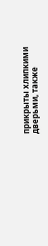прикрыты хлипкими дверьми, также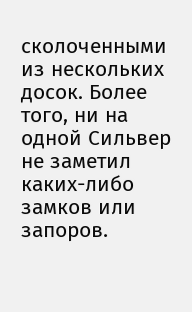сколоченными из нескольких досок. Более того, ни на одной Сильвер не заметил каких-либо замков или запоров.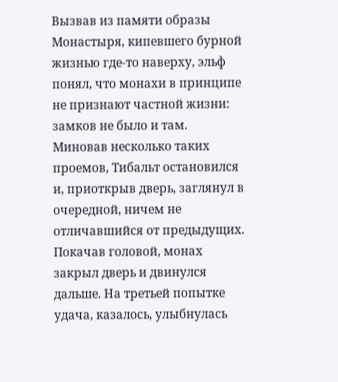Вызвав из памяти образы Монастыря, кипевшего бурной жизнью где-то наверху, эльф понял, что монахи в принципе не признают частной жизни: замков не было и там.
Миновав несколько таких проемов, Тибальт остановился и, приоткрыв дверь, заглянул в очередной, ничем не отличавшийся от предыдущих. Покачав головой, монах закрыл дверь и двинулся дальше. На третьей попытке удача, казалось, улыбнулась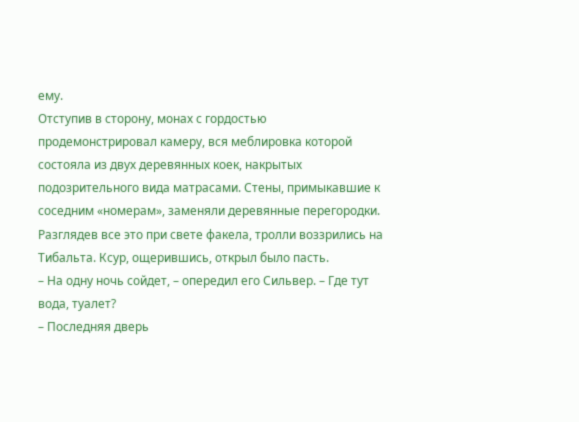ему.
Отступив в сторону, монах с гордостью продемонстрировал камеру, вся меблировка которой состояла из двух деревянных коек, накрытых подозрительного вида матрасами. Стены, примыкавшие к соседним «номерам», заменяли деревянные перегородки.
Разглядев все это при свете факела, тролли воззрились на Тибальта. Ксур, ощерившись, открыл было пасть.
– На одну ночь сойдет, – опередил его Сильвер. – Где тут вода, туалет?
– Последняя дверь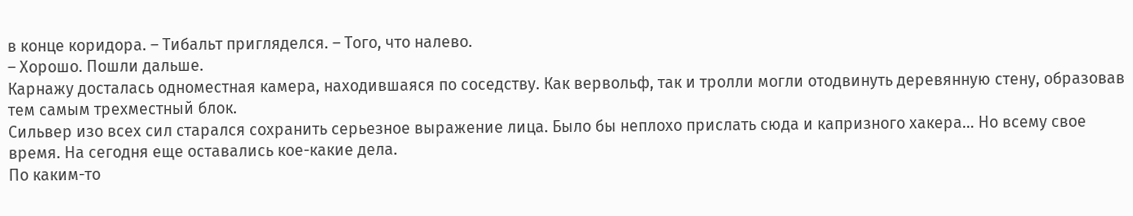в конце коридора. – Тибальт пригляделся. – Того, что налево.
– Хорошо. Пошли дальше.
Карнажу досталась одноместная камера, находившаяся по соседству. Как вервольф, так и тролли могли отодвинуть деревянную стену, образовав тем самым трехместный блок.
Сильвер изо всех сил старался сохранить серьезное выражение лица. Было бы неплохо прислать сюда и капризного хакера... Но всему свое время. На сегодня еще оставались кое-какие дела.
По каким-то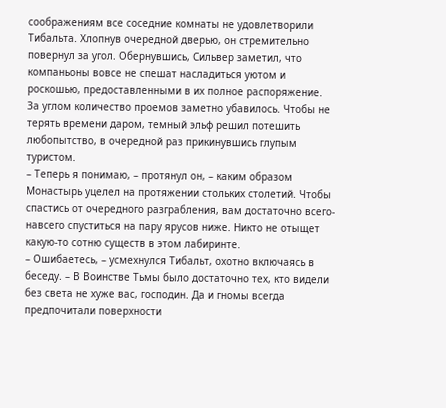соображениям все соседние комнаты не удовлетворили Тибальта. Хлопнув очередной дверью, он стремительно повернул за угол. Обернувшись, Сильвер заметил, что компаньоны вовсе не спешат насладиться уютом и роскошью, предоставленными в их полное распоряжение.
За углом количество проемов заметно убавилось. Чтобы не терять времени даром, темный эльф решил потешить любопытство, в очередной раз прикинувшись глупым туристом.
– Теперь я понимаю, – протянул он, – каким образом Монастырь уцелел на протяжении стольких столетий. Чтобы спастись от очередного разграбления, вам достаточно всего-навсего спуститься на пару ярусов ниже. Никто не отыщет какую-то сотню существ в этом лабиринте.
– Ошибаетесь, – усмехнулся Тибальт, охотно включаясь в беседу. – В Воинстве Тьмы было достаточно тех, кто видели без света не хуже вас, господин. Да и гномы всегда предпочитали поверхности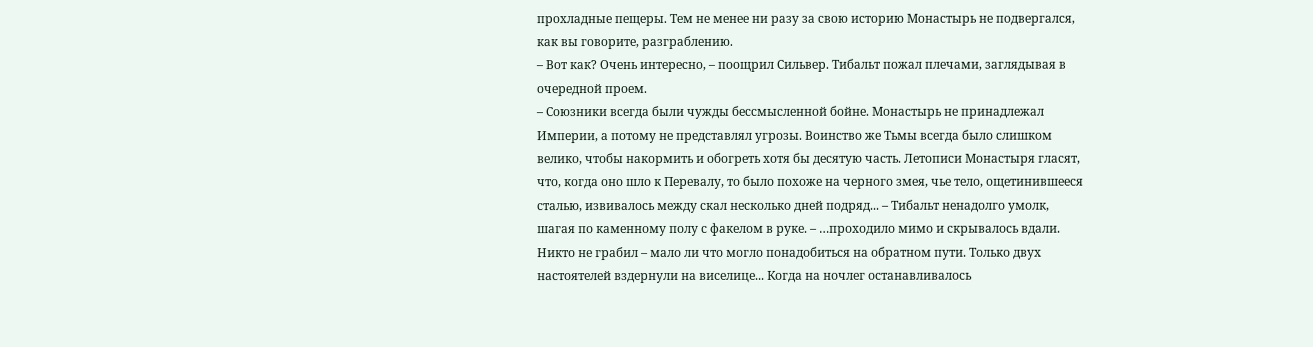прохладные пещеры. Тем не менее ни разу за свою историю Монастырь не подвергался, как вы говорите, разграблению.
– Вот как? Очень интересно, – поощрил Сильвер. Тибальт пожал плечами, заглядывая в очередной проем.
– Союзники всегда были чужды бессмысленной бойне. Монастырь не принадлежал Империи, а потому не представлял угрозы. Воинство же Тьмы всегда было слишком велико, чтобы накормить и обогреть хотя бы десятую часть. Летописи Монастыря гласят, что, когда оно шло к Перевалу, то было похоже на черного змея, чье тело, ощетинившееся сталью, извивалось между скал несколько дней подряд... – Тибальт ненадолго умолк, шагая по каменному полу с факелом в руке. – …проходило мимо и скрывалось вдали. Никто не грабил – мало ли что могло понадобиться на обратном пути. Только двух настоятелей вздернули на виселице... Когда на ночлег останавливалось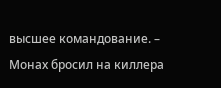высшее командование. – Монах бросил на киллера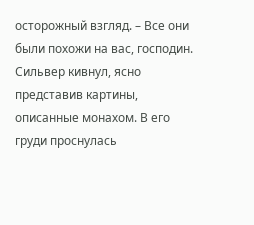осторожный взгляд. – Все они были похожи на вас, господин.
Сильвер кивнул, ясно представив картины, описанные монахом. В его груди проснулась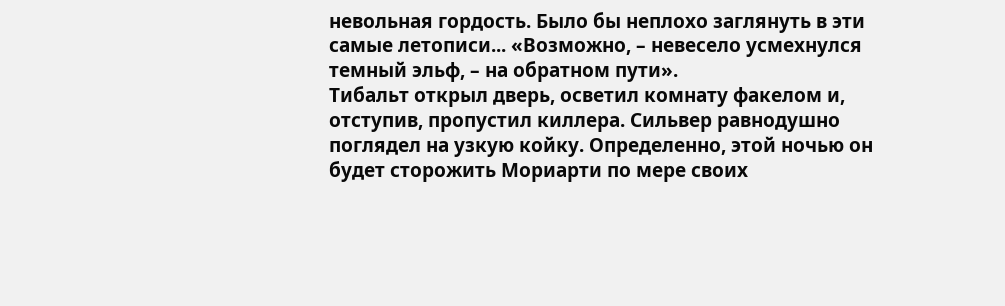невольная гордость. Было бы неплохо заглянуть в эти самые летописи... «Возможно, – невесело усмехнулся темный эльф, – на обратном пути».
Тибальт открыл дверь, осветил комнату факелом и, отступив, пропустил киллера. Сильвер равнодушно поглядел на узкую койку. Определенно, этой ночью он будет сторожить Мориарти по мере своих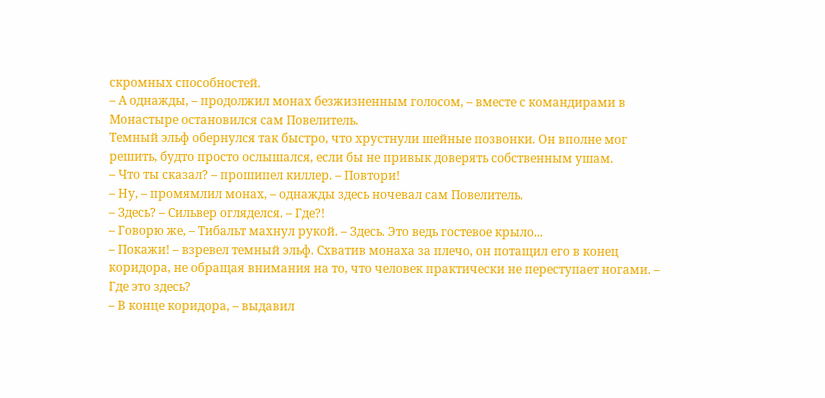скромных способностей.
– А однажды, – продолжил монах безжизненным голосом, – вместе с командирами в Монастыре остановился сам Повелитель.
Темный эльф обернулся так быстро, что хрустнули шейные позвонки. Он вполне мог решить, будто просто ослышался, если бы не привык доверять собственным ушам.
– Что ты сказал? – прошипел киллер. – Повтори!
– Ну, – промямлил монах, – однажды здесь ночевал сам Повелитель.
– Здесь? – Сильвер огляделся. – Где?!
– Говорю же, – Тибальт махнул рукой. – Здесь. Это ведь гостевое крыло...
– Покажи! – взревел темный эльф. Схватив монаха за плечо, он потащил его в конец коридора, не обращая внимания на то, что человек практически не переступает ногами. – Где это здесь?
– В конце коридора, – выдавил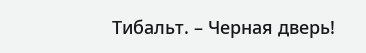Тибальт. – Черная дверь!